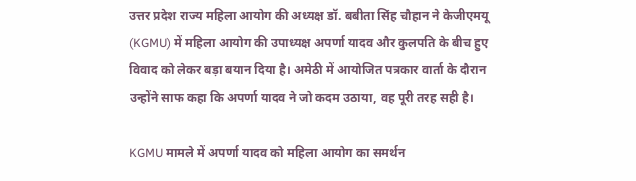उत्तर प्रदेश राज्य महिला आयोग की अध्यक्ष डॉ. बबीता सिंह चौहान ने केजीएमयू (KGMU) में महिला आयोग की उपाध्यक्ष अपर्णा यादव और कुलपति के बीच हुए विवाद को लेकर बड़ा बयान दिया है। अमेठी में आयोजित पत्रकार वार्ता के दौरान उन्होंने साफ कहा कि अपर्णा यादव ने जो कदम उठाया, वह पूरी तरह सही है।

KGMU मामले में अपर्णा यादव को महिला आयोग का समर्थन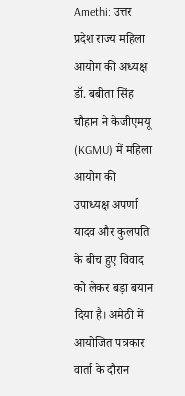Amethi: उत्तर प्रदेश राज्य महिला आयोग की अध्यक्ष डॉ. बबीता सिंह चौहान ने केजीएमयू (KGMU) में महिला आयोग की उपाध्यक्ष अपर्णा यादव और कुलपति के बीच हुए विवाद को लेकर बड़ा बयान दिया है। अमेठी में आयोजित पत्रकार वार्ता के दौरान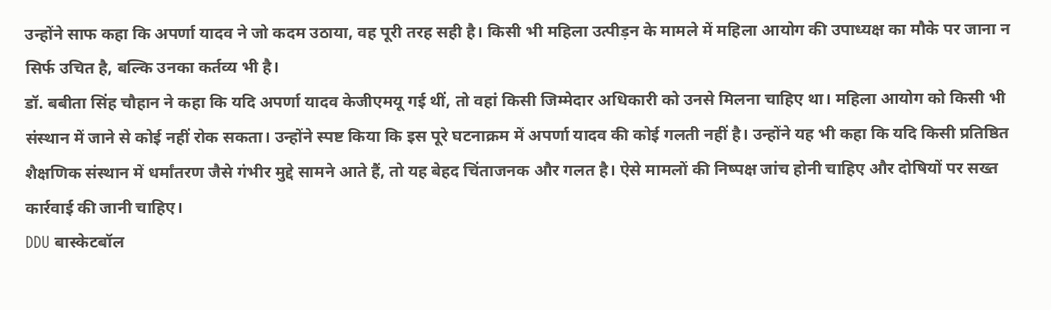उन्होंने साफ कहा कि अपर्णा यादव ने जो कदम उठाया, वह पूरी तरह सही है। किसी भी महिला उत्पीड़न के मामले में महिला आयोग की उपाध्यक्ष का मौके पर जाना न सिर्फ उचित है, बल्कि उनका कर्तव्य भी है।
डॉ. बबीता सिंह चौहान ने कहा कि यदि अपर्णा यादव केजीएमयू गई थीं, तो वहां किसी जिम्मेदार अधिकारी को उनसे मिलना चाहिए था। महिला आयोग को किसी भी संस्थान में जाने से कोई नहीं रोक सकता। उन्होंने स्पष्ट किया कि इस पूरे घटनाक्रम में अपर्णा यादव की कोई गलती नहीं है। उन्होंने यह भी कहा कि यदि किसी प्रतिष्ठित शैक्षणिक संस्थान में धर्मांतरण जैसे गंभीर मुद्दे सामने आते हैं, तो यह बेहद चिंताजनक और गलत है। ऐसे मामलों की निष्पक्ष जांच होनी चाहिए और दोषियों पर सख्त कार्रवाई की जानी चाहिए।
DDU बास्केटबॉल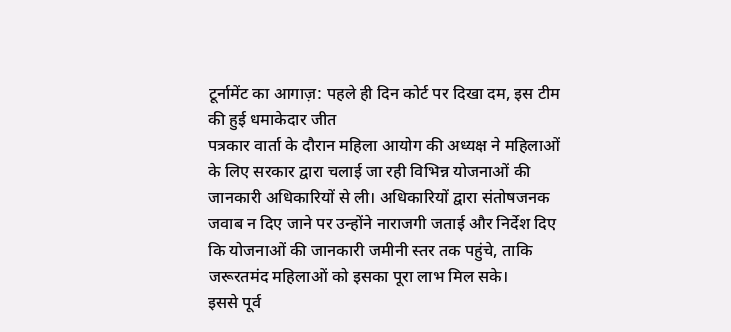टूर्नामेंट का आगाज़: पहले ही दिन कोर्ट पर दिखा दम, इस टीम की हुई धमाकेदार जीत
पत्रकार वार्ता के दौरान महिला आयोग की अध्यक्ष ने महिलाओं के लिए सरकार द्वारा चलाई जा रही विभिन्न योजनाओं की जानकारी अधिकारियों से ली। अधिकारियों द्वारा संतोषजनक जवाब न दिए जाने पर उन्होंने नाराजगी जताई और निर्देश दिए कि योजनाओं की जानकारी जमीनी स्तर तक पहुंचे, ताकि जरूरतमंद महिलाओं को इसका पूरा लाभ मिल सके।
इससे पूर्व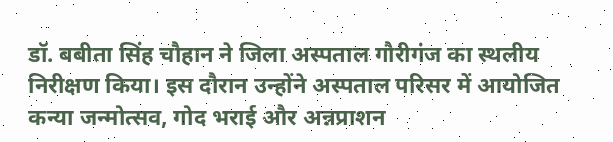डॉ. बबीता सिंह चौहान ने जिला अस्पताल गौरीगंज का स्थलीय निरीक्षण किया। इस दौरान उन्होंने अस्पताल परिसर में आयोजित कन्या जन्मोत्सव, गोद भराई और अन्नप्राशन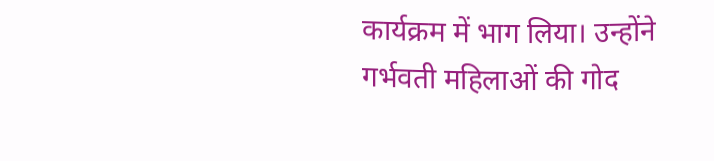कार्यक्रम में भाग लिया। उन्होंने गर्भवती महिलाओं की गोद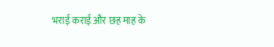भराई कराई और छह माह के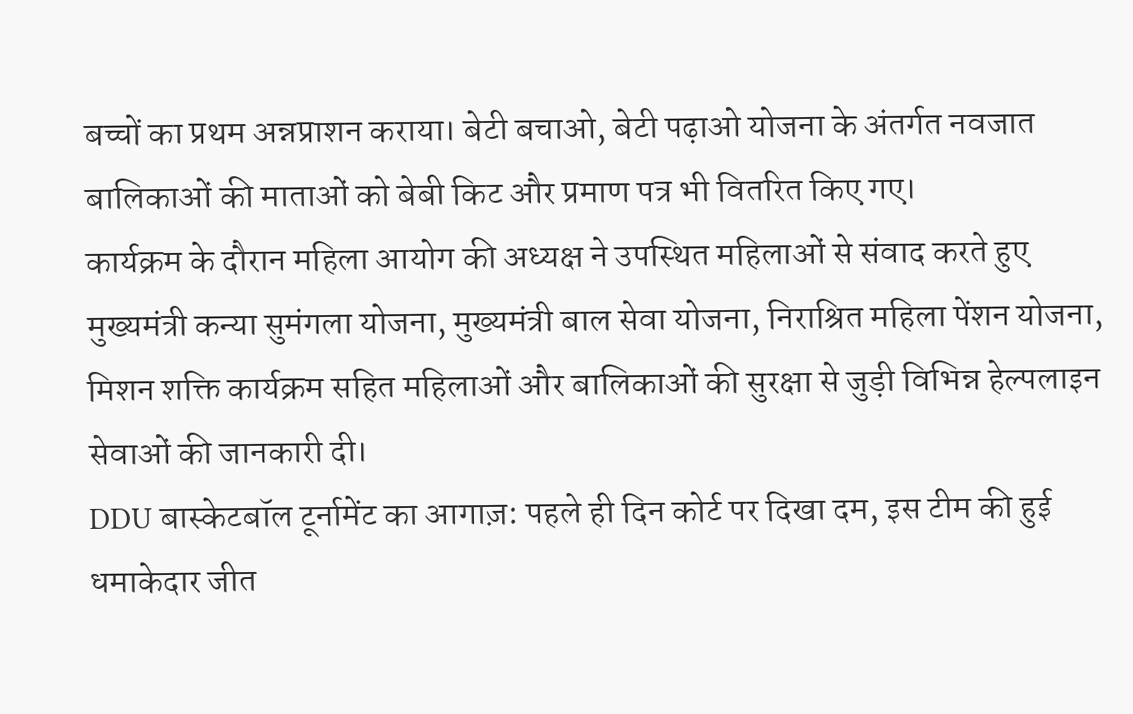बच्चों का प्रथम अन्नप्राशन कराया। बेटी बचाओ, बेटी पढ़ाओ योजना के अंतर्गत नवजात बालिकाओं की माताओं को बेबी किट और प्रमाण पत्र भी वितरित किए गए।
कार्यक्रम के दौरान महिला आयोग की अध्यक्ष ने उपस्थित महिलाओं से संवाद करते हुए मुख्यमंत्री कन्या सुमंगला योजना, मुख्यमंत्री बाल सेवा योजना, निराश्रित महिला पेंशन योजना, मिशन शक्ति कार्यक्रम सहित महिलाओं और बालिकाओं की सुरक्षा से जुड़ी विभिन्न हेल्पलाइन सेवाओं की जानकारी दी।
DDU बास्केटबॉल टूर्नामेंट का आगाज़: पहले ही दिन कोर्ट पर दिखा दम, इस टीम की हुई धमाकेदार जीत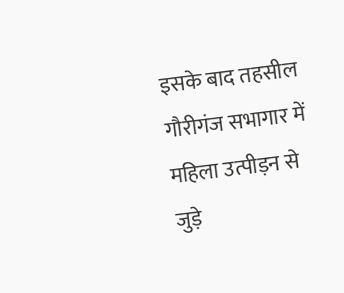इसके बाद तहसील गौरीगंज सभागार में महिला उत्पीड़न से जुड़े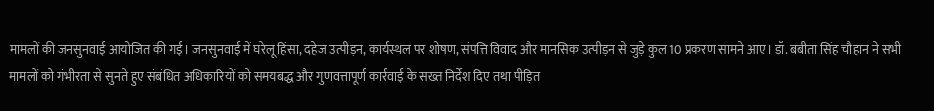मामलों की जनसुनवाई आयोजित की गई। जनसुनवाई में घरेलू हिंसा, दहेज उत्पीड़न, कार्यस्थल पर शोषण, संपत्ति विवाद और मानसिक उत्पीड़न से जुड़े कुल 10 प्रकरण सामने आए। डॉ. बबीता सिंह चौहान ने सभी मामलों को गंभीरता से सुनते हुए संबंधित अधिकारियों को समयबद्ध और गुणवत्तापूर्ण कार्रवाई के सख्त निर्देश दिए तथा पीड़ित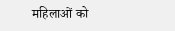महिलाओं को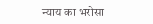न्याय का भरोसा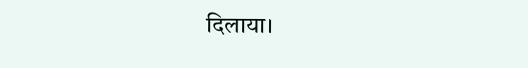दिलाया।